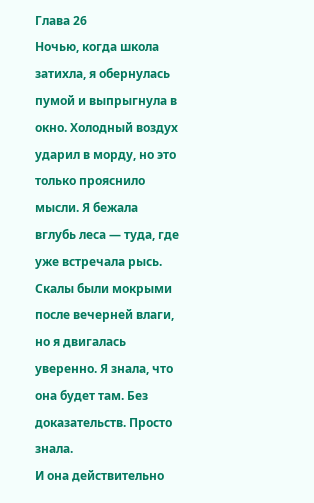Глава 26
Ночью, когда школа затихла, я обернулась пумой и выпрыгнула в окно. Холодный воздух ударил в морду, но это только прояснило мысли. Я бежала вглубь леса — туда, где уже встречала рысь.
Скалы были мокрыми после вечерней влаги, но я двигалась уверенно. Я знала, что она будет там. Без доказательств. Просто знала.
И она действительно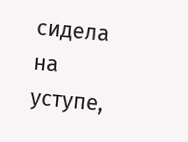сидела на уступе,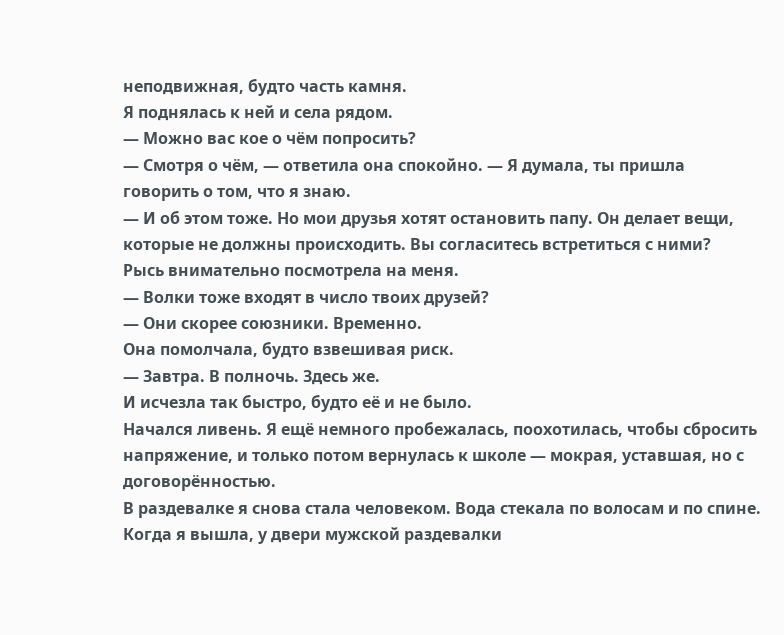неподвижная, будто часть камня.
Я поднялась к ней и села рядом.
— Можно вас кое о чём попросить?
— Смотря о чём, — ответила она спокойно. — Я думала, ты пришла говорить о том, что я знаю.
— И об этом тоже. Но мои друзья хотят остановить папу. Он делает вещи, которые не должны происходить. Вы согласитесь встретиться с ними?
Рысь внимательно посмотрела на меня.
— Волки тоже входят в число твоих друзей?
— Они скорее союзники. Временно.
Она помолчала, будто взвешивая риск.
— Завтра. В полночь. Здесь же.
И исчезла так быстро, будто её и не было.
Начался ливень. Я ещё немного пробежалась, поохотилась, чтобы сбросить напряжение, и только потом вернулась к школе — мокрая, уставшая, но с договорённостью.
В раздевалке я снова стала человеком. Вода стекала по волосам и по спине. Когда я вышла, у двери мужской раздевалки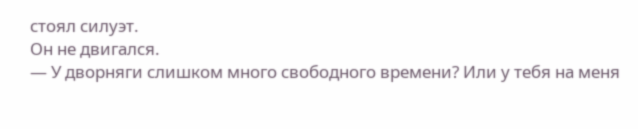стоял силуэт.
Он не двигался.
— У дворняги слишком много свободного времени? Или у тебя на меня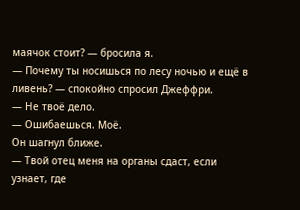маячок стоит? — бросила я.
— Почему ты носишься по лесу ночью и ещё в ливень? — спокойно спросил Джеффри.
— Не твоё дело.
— Ошибаешься. Моё.
Он шагнул ближе.
— Твой отец меня на органы сдаст, если узнает, где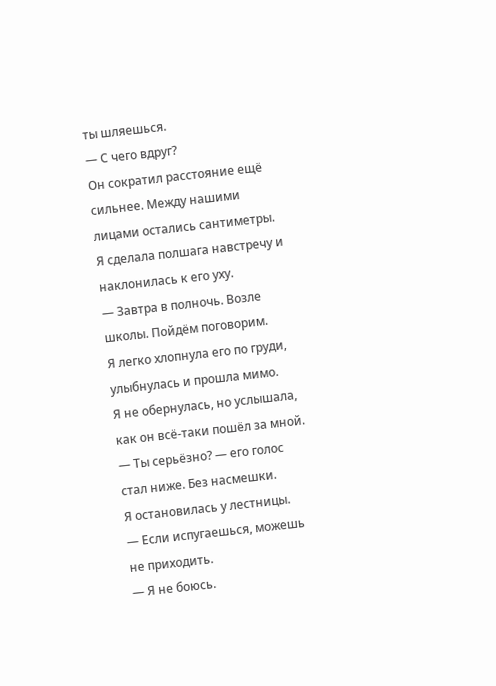ты шляешься.
— С чего вдруг?
Он сократил расстояние ещё сильнее. Между нашими лицами остались сантиметры.
Я сделала полшага навстречу и наклонилась к его уху.
— Завтра в полночь. Возле школы. Пойдём поговорим.
Я легко хлопнула его по груди, улыбнулась и прошла мимо.
Я не обернулась, но услышала, как он всё-таки пошёл за мной.
— Ты серьёзно? — его голос стал ниже. Без насмешки.
Я остановилась у лестницы.
— Если испугаешься, можешь не приходить.
— Я не боюсь.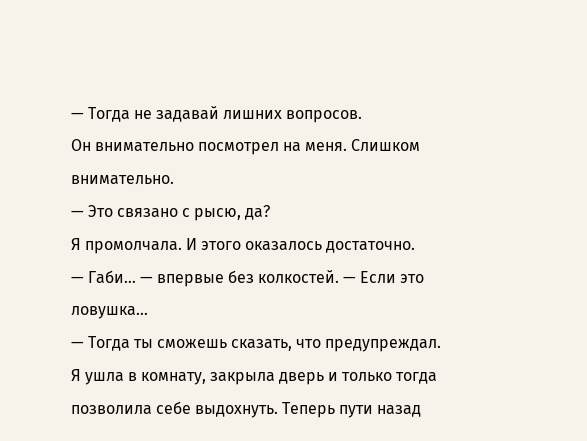— Тогда не задавай лишних вопросов.
Он внимательно посмотрел на меня. Слишком внимательно.
— Это связано с рысю, да?
Я промолчала. И этого оказалось достаточно.
— Габи… — впервые без колкостей. — Если это ловушка…
— Тогда ты сможешь сказать, что предупреждал.
Я ушла в комнату, закрыла дверь и только тогда позволила себе выдохнуть. Теперь пути назад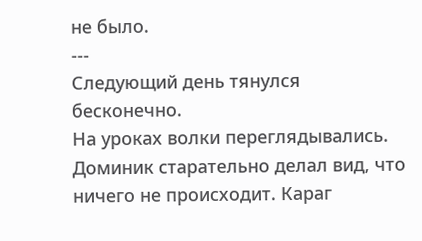не было.
---
Следующий день тянулся бесконечно.
На уроках волки переглядывались. Доминик старательно делал вид, что ничего не происходит. Караг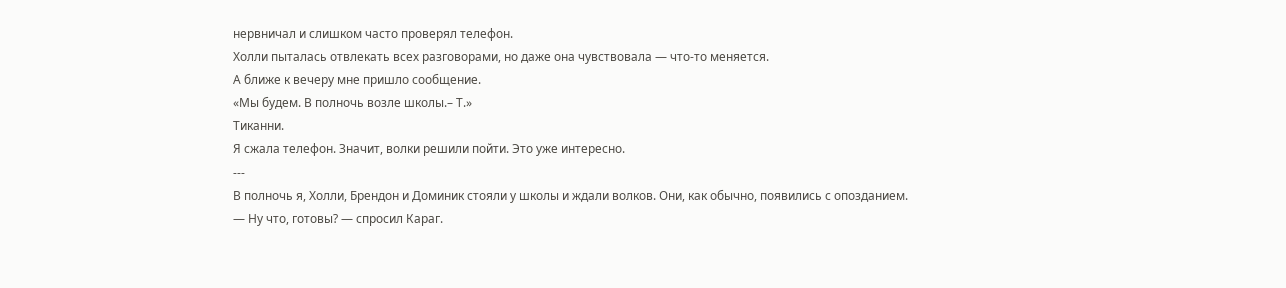нервничал и слишком часто проверял телефон.
Холли пыталась отвлекать всех разговорами, но даже она чувствовала — что-то меняется.
А ближе к вечеру мне пришло сообщение.
«Мы будем. В полночь возле школы.– Т.»
Тиканни.
Я сжала телефон. Значит, волки решили пойти. Это уже интересно.
---
В полночь я, Холли, Брендон и Доминик стояли у школы и ждали волков. Они, как обычно, появились с опозданием.
— Ну что, готовы? — спросил Караг.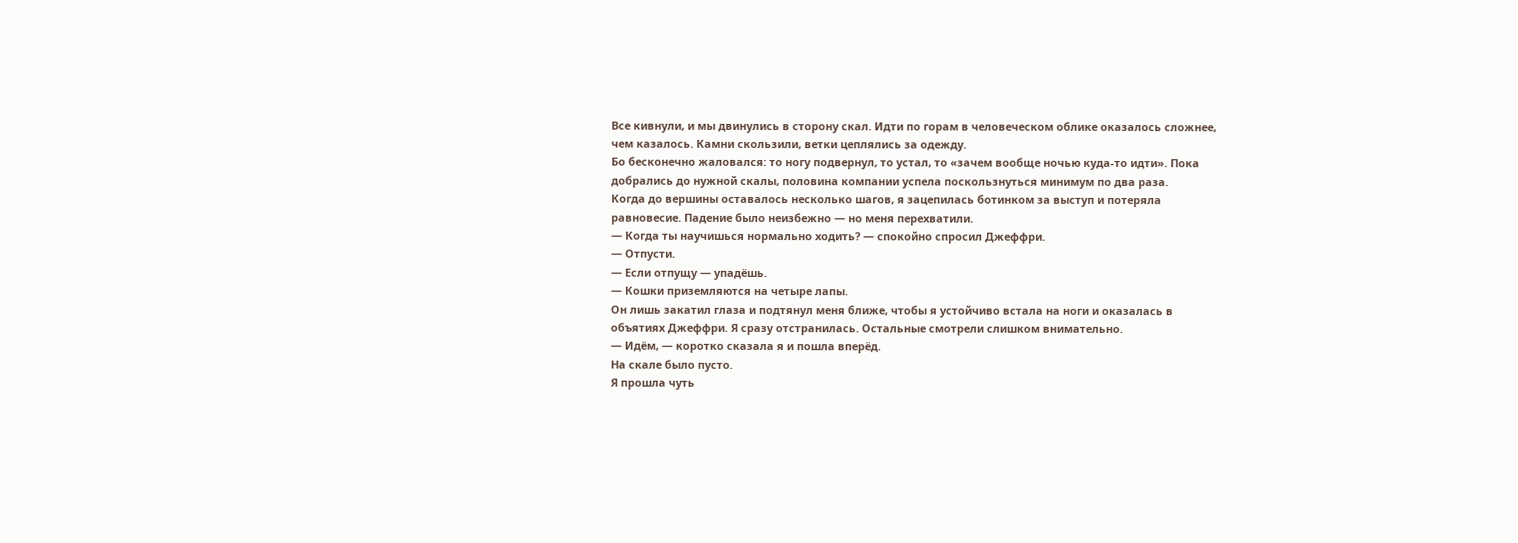Все кивнули, и мы двинулись в сторону скал. Идти по горам в человеческом облике оказалось сложнее, чем казалось. Камни скользили, ветки цеплялись за одежду.
Бо бесконечно жаловался: то ногу подвернул, то устал, то «зачем вообще ночью куда-то идти». Пока добрались до нужной скалы, половина компании успела поскользнуться минимум по два раза.
Когда до вершины оставалось несколько шагов, я зацепилась ботинком за выступ и потеряла равновесие. Падение было неизбежно — но меня перехватили.
— Когда ты научишься нормально ходить? — спокойно спросил Джеффри.
— Отпусти.
— Если отпущу — упадёшь.
— Кошки приземляются на четыре лапы.
Он лишь закатил глаза и подтянул меня ближе, чтобы я устойчиво встала на ноги и оказалась в объятиях Джеффри. Я сразу отстранилась. Остальные смотрели слишком внимательно.
— Идём, — коротко сказала я и пошла вперёд.
На скале было пусто.
Я прошла чуть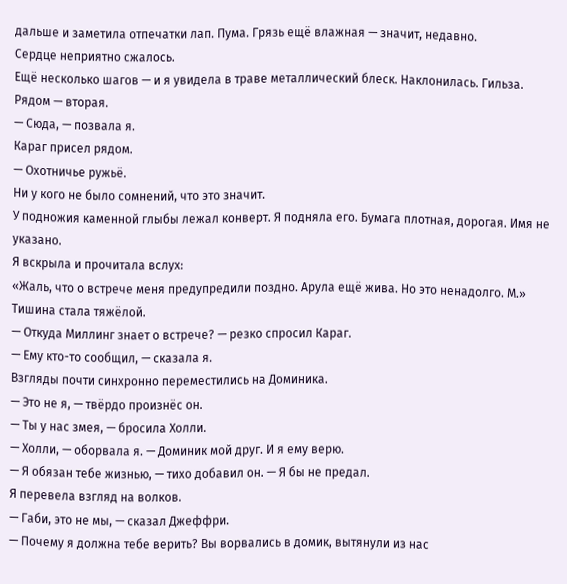дальше и заметила отпечатки лап. Пума. Грязь ещё влажная — значит, недавно.
Сердце неприятно сжалось.
Ещё несколько шагов — и я увидела в траве металлический блеск. Наклонилась. Гильза. Рядом — вторая.
— Сюда, — позвала я.
Караг присел рядом.
— Охотничье ружьё.
Ни у кого не было сомнений, что это значит.
У подножия каменной глыбы лежал конверт. Я подняла его. Бумага плотная, дорогая. Имя не указано.
Я вскрыла и прочитала вслух:
«Жаль, что о встрече меня предупредили поздно. Арула ещё жива. Но это ненадолго. М.»
Тишина стала тяжёлой.
— Откуда Миллинг знает о встрече? — резко спросил Караг.
— Ему кто-то сообщил, — сказала я.
Взгляды почти синхронно переместились на Доминика.
— Это не я, — твёрдо произнёс он.
— Ты у нас змея, — бросила Холли.
— Холли, — оборвала я. — Доминик мой друг. И я ему верю.
— Я обязан тебе жизнью, — тихо добавил он. — Я бы не предал.
Я перевела взгляд на волков.
— Габи, это не мы, — сказал Джеффри.
— Почему я должна тебе верить? Вы ворвались в домик, вытянули из нас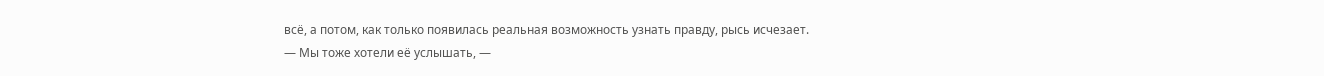всё, а потом, как только появилась реальная возможность узнать правду, рысь исчезает.
— Мы тоже хотели её услышать, —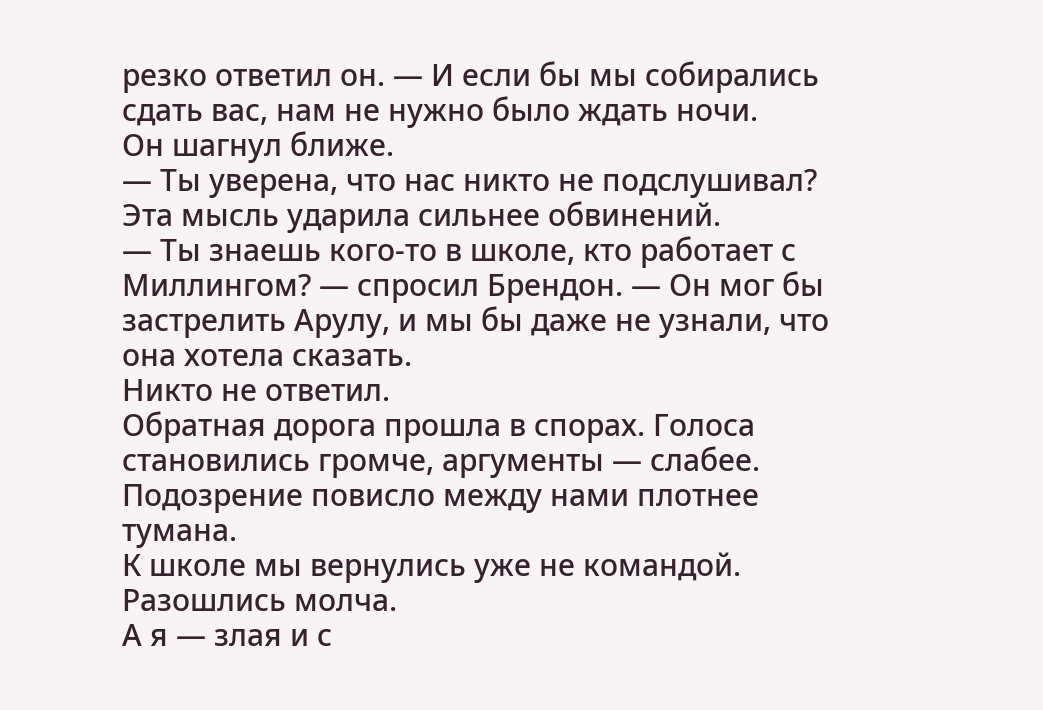резко ответил он. — И если бы мы собирались сдать вас, нам не нужно было ждать ночи.
Он шагнул ближе.
— Ты уверена, что нас никто не подслушивал?
Эта мысль ударила сильнее обвинений.
— Ты знаешь кого-то в школе, кто работает с Миллингом? — спросил Брендон. — Он мог бы застрелить Арулу, и мы бы даже не узнали, что она хотела сказать.
Никто не ответил.
Обратная дорога прошла в спорах. Голоса становились громче, аргументы — слабее. Подозрение повисло между нами плотнее тумана.
К школе мы вернулись уже не командой.
Разошлись молча.
А я — злая и с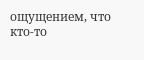ощущением, что кто-то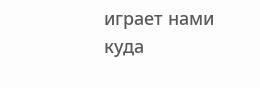играет нами куда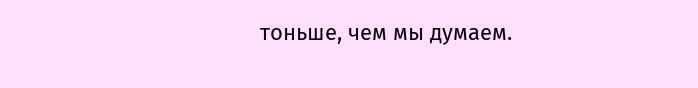тоньше, чем мы думаем.